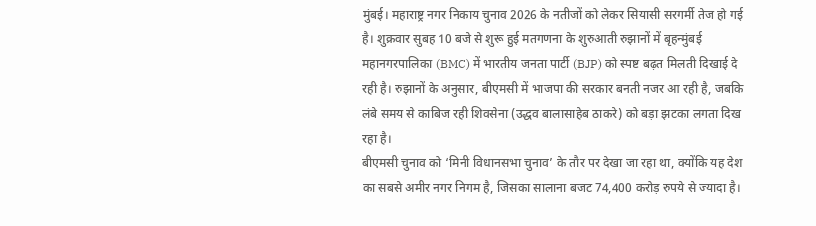मुंबई। महाराष्ट्र नगर निकाय चुनाव 2026 के नतीजों को लेकर सियासी सरगर्मी तेज हो गई है। शुक्रवार सुबह 10 बजे से शुरू हुई मतगणना के शुरुआती रुझानों में बृहन्मुंबई महानगरपालिका (BMC) में भारतीय जनता पार्टी (BJP) को स्पष्ट बढ़त मिलती दिखाई दे रही है। रुझानों के अनुसार, बीएमसी में भाजपा की सरकार बनती नजर आ रही है, जबकि लंबे समय से काबिज रही शिवसेना (उद्धव बालासाहेब ठाकरे) को बड़ा झटका लगता दिख रहा है।
बीएमसी चुनाव को ‘मिनी विधानसभा चुनाव’ के तौर पर देखा जा रहा था, क्योंकि यह देश का सबसे अमीर नगर निगम है, जिसका सालाना बजट 74,400 करोड़ रुपये से ज्यादा है।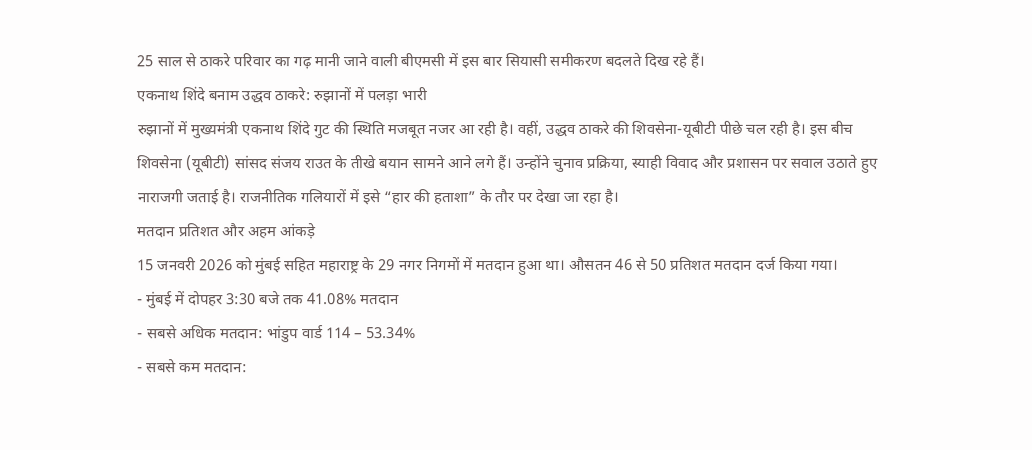25 साल से ठाकरे परिवार का गढ़ मानी जाने वाली बीएमसी में इस बार सियासी समीकरण बदलते दिख रहे हैं।
एकनाथ शिंदे बनाम उद्धव ठाकरे: रुझानों में पलड़ा भारी
रुझानों में मुख्यमंत्री एकनाथ शिंदे गुट की स्थिति मजबूत नजर आ रही है। वहीं, उद्धव ठाकरे की शिवसेना-यूबीटी पीछे चल रही है। इस बीच शिवसेना (यूबीटी) सांसद संजय राउत के तीखे बयान सामने आने लगे हैं। उन्होंने चुनाव प्रक्रिया, स्याही विवाद और प्रशासन पर सवाल उठाते हुए नाराजगी जताई है। राजनीतिक गलियारों में इसे “हार की हताशा” के तौर पर देखा जा रहा है।
मतदान प्रतिशत और अहम आंकड़े
15 जनवरी 2026 को मुंबई सहित महाराष्ट्र के 29 नगर निगमों में मतदान हुआ था। औसतन 46 से 50 प्रतिशत मतदान दर्ज किया गया।
- मुंबई में दोपहर 3:30 बजे तक 41.08% मतदान
- सबसे अधिक मतदान: भांडुप वार्ड 114 – 53.34%
- सबसे कम मतदान: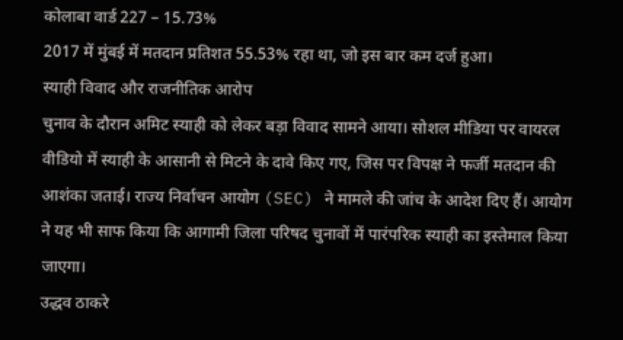कोलाबा वार्ड 227 – 15.73%
2017 में मुंबई में मतदान प्रतिशत 55.53% रहा था, जो इस बार कम दर्ज हुआ।
स्याही विवाद और राजनीतिक आरोप
चुनाव के दौरान अमिट स्याही को लेकर बड़ा विवाद सामने आया। सोशल मीडिया पर वायरल वीडियो में स्याही के आसानी से मिटने के दावे किए गए, जिस पर विपक्ष ने फर्जी मतदान की आशंका जताई। राज्य निर्वाचन आयोग (SEC) ने मामले की जांच के आदेश दिए हैं। आयोग ने यह भी साफ किया कि आगामी जिला परिषद चुनावों में पारंपरिक स्याही का इस्तेमाल किया जाएगा।
उद्धव ठाकरे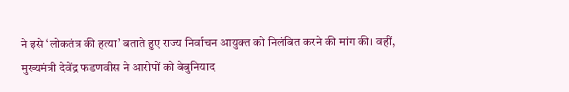ने इसे ‘लोकतंत्र की हत्या’ बताते हुए राज्य निर्वाचन आयुक्त को निलंबित करने की मांग की। वहीं, मुख्यमंत्री देवेंद्र फडणवीस ने आरोपों को बेबुनियाद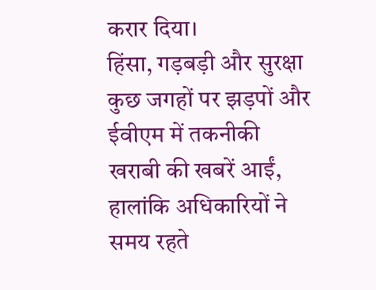करार दिया।
हिंसा, गड़बड़ी और सुरक्षा
कुछ जगहों पर झड़पों और ईवीएम में तकनीकी खराबी की खबरें आईं, हालांकि अधिकारियों ने समय रहते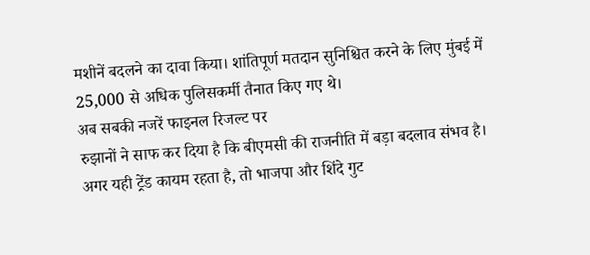मशीनें बदलने का दावा किया। शांतिपूर्ण मतदान सुनिश्चित करने के लिए मुंबई में 25,000 से अधिक पुलिसकर्मी तैनात किए गए थे।
अब सबकी नजरें फाइनल रिजल्ट पर
रुझानों ने साफ कर दिया है कि बीएमसी की राजनीति में बड़ा बदलाव संभव है। अगर यही ट्रेंड कायम रहता है, तो भाजपा और शिंदे गुट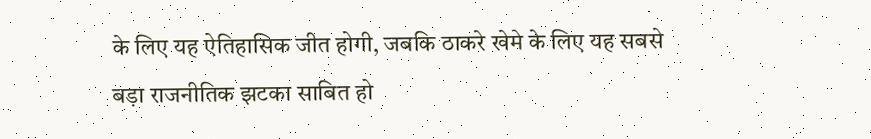के लिए यह ऐतिहासिक जीत होगी, जबकि ठाकरे खेमे के लिए यह सबसे बड़ा राजनीतिक झटका साबित हो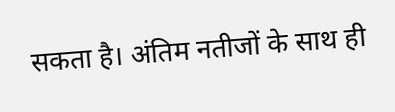सकता है। अंतिम नतीजों के साथ ही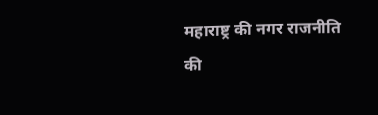महाराष्ट्र की नगर राजनीति की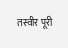तस्वीर पूरी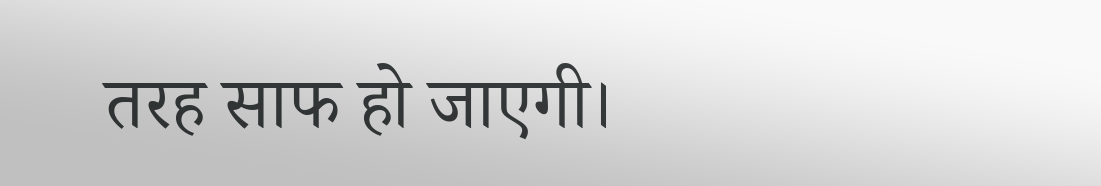तरह साफ हो जाएगी।